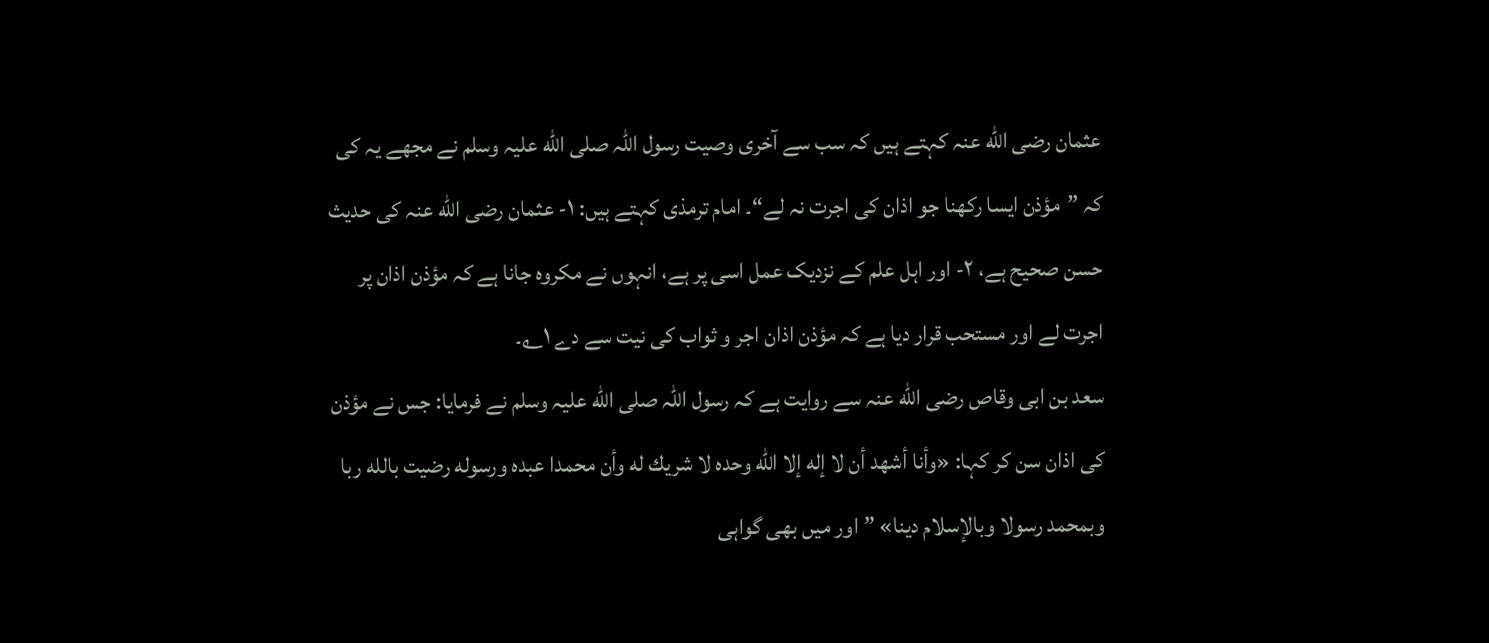عثمان رضی الله عنہ کہتے ہیں کہ سب سے آخری وصیت رسول اللہ صلی الله علیہ وسلم نے مجھے یہ کی کہ ”مؤذن ایسا رکھنا جو اذان کی اجرت نہ لے“۔ امام ترمذی کہتے ہیں: ۱- عثمان رضی الله عنہ کی حدیث حسن صحیح ہے، ۲- اور اہل علم کے نزدیک عمل اسی پر ہے، انہوں نے مکروہ جانا ہے کہ مؤذن اذان پر اجرت لے اور مستحب قرار دیا ہے کہ مؤذن اذان اجر و ثواب کی نیت سے دے ۱؎۔
سعد بن ابی وقاص رضی الله عنہ سے روایت ہے کہ رسول اللہ صلی الله علیہ وسلم نے فرمایا: جس نے مؤذن کی اذان سن کر کہا: «وأنا أشهد أن لا إله إلا الله وحده لا شريك له وأن محمدا عبده ورسوله رضيت بالله ربا وبمحمد رسولا وبالإسلام دينا» ”اور میں بھی گواہی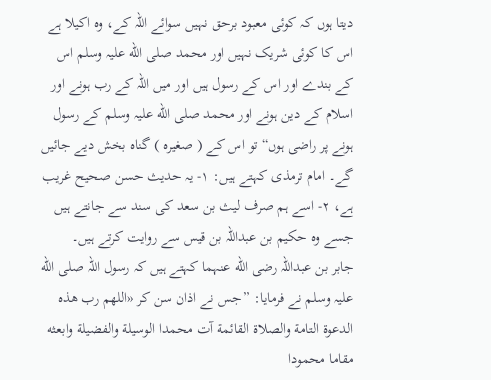دیتا ہوں کہ کوئی معبود برحق نہیں سوائے اللہ کے، وہ اکیلا ہے اس کا کوئی شریک نہیں اور محمد صلی الله علیہ وسلم اس کے بندے اور اس کے رسول ہیں اور میں اللہ کے رب ہونے اور اسلام کے دین ہونے اور محمد صلی الله علیہ وسلم کے رسول ہونے پر راضی ہوں“ تو اس کے ( صغیرہ ) گناہ بخش دیے جائیں گے۔ امام ترمذی کہتے ہیں: ۱- یہ حدیث حسن صحیح غریب ہے، ۲- اسے ہم صرف لیث بن سعد کی سند سے جانتے ہیں جسے وہ حکیم بن عبداللہ بن قیس سے روایت کرتے ہیں۔
جابر بن عبداللہ رضی الله عنہما کہتے ہیں کہ رسول اللہ صلی الله علیہ وسلم نے فرمایا: ”جس نے اذان سن کر «اللهم رب هذه الدعوة التامة والصلاة القائمة آت محمدا الوسيلة والفضيلة وابعثه مقاما محمودا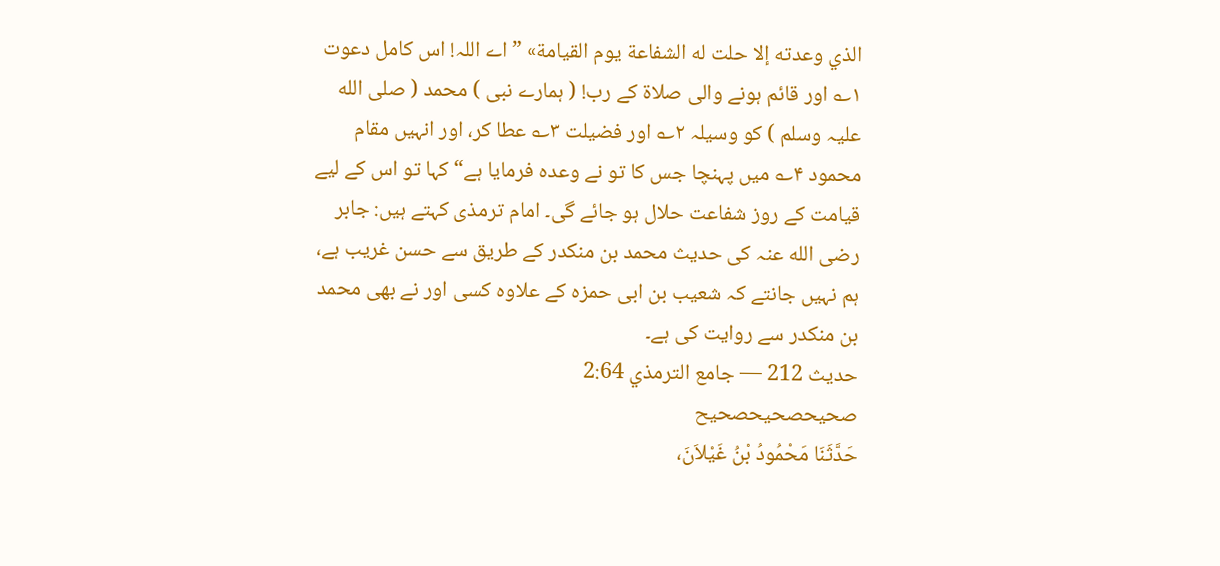الذي وعدته إلا حلت له الشفاعة يوم القيامة» ”اے اللہ! اس کامل دعوت ۱؎ اور قائم ہونے والی صلاۃ کے رب! ( ہمارے نبی ) محمد ( صلی الله علیہ وسلم ) کو وسیلہ ۲؎ اور فضیلت ۳؎ عطا کر، اور انہیں مقام محمود ۴؎ میں پہنچا جس کا تو نے وعدہ فرمایا ہے“ کہا تو اس کے لیے قیامت کے روز شفاعت حلال ہو جائے گی۔ امام ترمذی کہتے ہیں: جابر رضی الله عنہ کی حدیث محمد بن منکدر کے طریق سے حسن غریب ہے، ہم نہیں جانتے کہ شعیب بن ابی حمزہ کے علاوہ کسی اور نے بھی محمد بن منکدر سے روایت کی ہے۔
حدیث 212 — جامع الترمذي 2:64
صحیحصحیحصحیح
حَدَّثَنَا مَحْمُودُ بْنُ غَيْلاَنَ،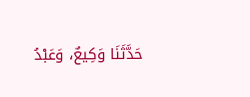حَدَّثَنَا وَكِيعٌ، وَعَبْدُ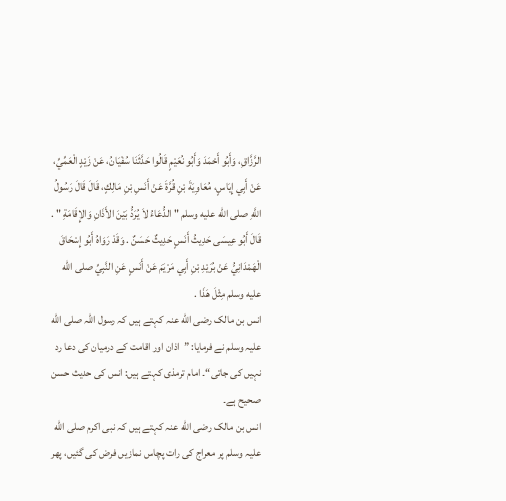الرَّزَّاقِ، وَأَبُو أَحْمَدَ وَأَبُو نُعَيْمٍ قَالُوا حَدَّثَنَا سُفْيَانُ، عَنْ زَيْدٍ الْعَمِّيِّ، عَنْ أَبِي إِيَاسٍ، مُعَاوِيَةَ بْنِ قُرَّةَ عَنْ أَنَسِ بْنِ مَالِكٍ، قَالَ قَالَ رَسُولُ اللَّهِ صلى الله عليه وسلم " الدُّعَاءُ لاَ يُرَدُّ بَيْنَ الأَذَانِ وَالإِقَامَةِ " . قَالَ أَبُو عِيسَى حَدِيثُ أَنَسٍ حَدِيثٌ حَسَنٌ . وَقَدْ رَوَاهُ أَبُو إِسْحَاقَ الْهَمْدَانِيُّ عَنْ بُرَيْدِ بْنِ أَبِي مَرْيَمَ عَنْ أَنَسٍ عَنِ النَّبِيِّ صلى الله عليه وسلم مِثْلَ هَذَا .
انس بن مالک رضی الله عنہ کہتے ہیں کہ رسول اللہ صلی الله علیہ وسلم نے فرمایا: ”اذان اور اقامت کے درمیان کی دعا رد نہیں کی جاتی“۔ امام ترمذی کہتے ہیں: انس کی حدیث حسن صحیح ہے۔
انس بن مالک رضی الله عنہ کہتے ہیں کہ نبی اکرم صلی الله علیہ وسلم پر معراج کی رات پچاس نمازیں فرض کی گئیں، پھر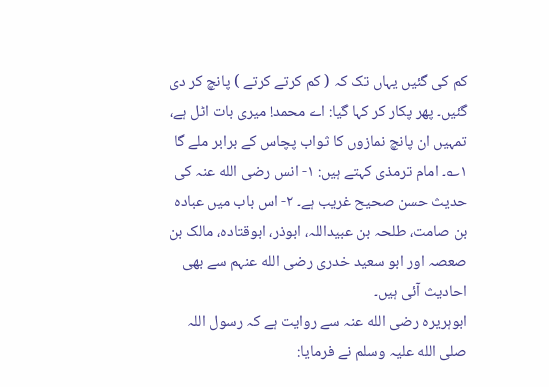کم کی گئیں یہاں تک کہ ( کم کرتے کرتے ) پانچ کر دی گئیں۔ پھر پکار کر کہا گیا: اے محمد! میری بات اٹل ہے، تمہیں ان پانچ نمازوں کا ثواب پچاس کے برابر ملے گا ۱؎۔ امام ترمذی کہتے ہیں: ۱- انس رضی الله عنہ کی حدیث حسن صحیح غریب ہے۔ ۲- اس باب میں عبادہ بن صامت، طلحہ بن عبیداللہ، ابوذر، ابوقتادہ، مالک بن صعصہ اور ابو سعید خدری رضی الله عنہم سے بھی احادیث آئی ہیں۔
ابوہریرہ رضی الله عنہ سے روایت ہے کہ رسول اللہ صلی الله علیہ وسلم نے فرمایا: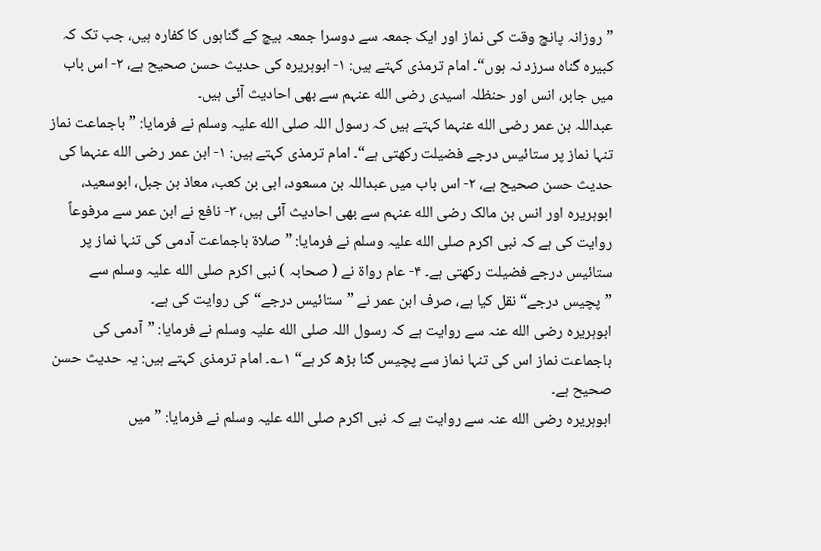”روزانہ پانچ وقت کی نماز اور ایک جمعہ سے دوسرا جمعہ بیچ کے گناہوں کا کفارہ ہیں، جب تک کہ کبیرہ گناہ سرزد نہ ہوں“۔ امام ترمذی کہتے ہیں: ۱- ابوہریرہ کی حدیث حسن صحیح ہے، ۲- اس باب میں جابر، انس اور حنظلہ اسیدی رضی الله عنہم سے بھی احادیث آئی ہیں۔
عبداللہ بن عمر رضی الله عنہما کہتے ہیں کہ رسول اللہ صلی الله علیہ وسلم نے فرمایا: ”باجماعت نماز تنہا نماز پر ستائیس درجے فضیلت رکھتی ہے“۔ امام ترمذی کہتے ہیں: ۱- ابن عمر رضی الله عنہما کی حدیث حسن صحیح ہے، ۲- اس باب میں عبداللہ بن مسعود، ابی بن کعب، معاذ بن جبل، ابوسعید، ابوہریرہ اور انس بن مالک رضی الله عنہم سے بھی احادیث آئی ہیں، ۳- نافع نے ابن عمر سے مرفوعاً روایت کی ہے کہ نبی اکرم صلی الله علیہ وسلم نے فرمایا: ”صلاۃ باجماعت آدمی کی تنہا نماز پر ستائیس درجے فضیلت رکھتی ہے۔ ۴- عام رواۃ نے ( صحابہ ) نبی اکرم صلی الله علیہ وسلم سے ”پچیس درجے“ نقل کیا ہے، صرف ابن عمر نے ”ستائیس درجے“ کی روایت کی ہے۔
ابوہریرہ رضی الله عنہ سے روایت ہے کہ رسول اللہ صلی الله علیہ وسلم نے فرمایا: ”آدمی کی باجماعت نماز اس کی تنہا نماز سے پچیس گنا بڑھ کر ہے“ ۱؎۔ امام ترمذی کہتے ہیں: یہ حدیث حسن صحیح ہے۔
ابوہریرہ رضی الله عنہ سے روایت ہے کہ نبی اکرم صلی الله علیہ وسلم نے فرمایا: ”میں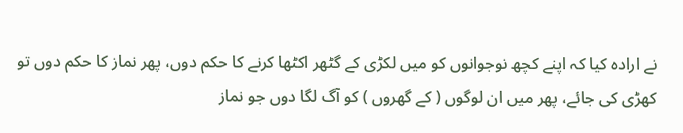نے ارادہ کیا کہ اپنے کچھ نوجوانوں کو میں لکڑی کے گٹھر اکٹھا کرنے کا حکم دوں، پھر نماز کا حکم دوں تو کھڑی کی جائے، پھر میں ان لوگوں ( کے گھروں ) کو آگ لگا دوں جو نماز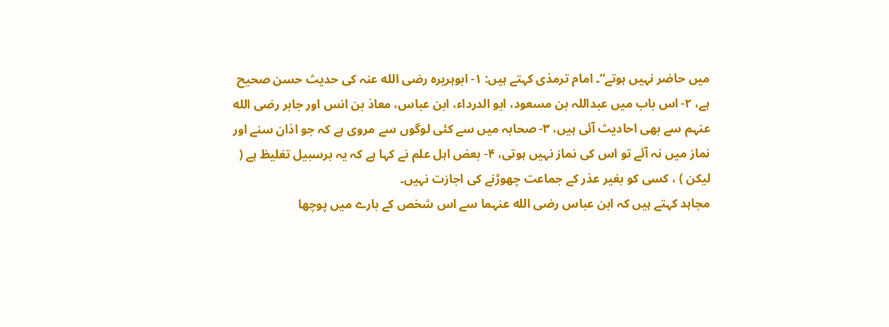میں حاضر نہیں ہوتے“۔ امام ترمذی کہتے ہیں: ۱- ابوہریرہ رضی الله عنہ کی حدیث حسن صحیح ہے، ۲- اس باب میں عبداللہ بن مسعود، ابو الدرداء، ابن عباس، معاذ بن انس اور جابر رضی الله عنہم سے بھی احادیث آئی ہیں، ۳- صحابہ میں سے کئی لوگوں سے مروی ہے کہ جو اذان سنے اور نماز میں نہ آئے تو اس کی نماز نہیں ہوتی، ۴- بعض اہل علم نے کہا ہے کہ یہ برسبیل تغلیظ ہے ( لیکن ) ، کسی کو بغیر عذر کے جماعت چھوڑنے کی اجازت نہیں۔
مجاہد کہتے ہیں کہ ابن عباس رضی الله عنہما سے اس شخص کے بارے میں پوچھا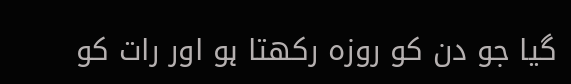گیا جو دن کو روزہ رکھتا ہو اور رات کو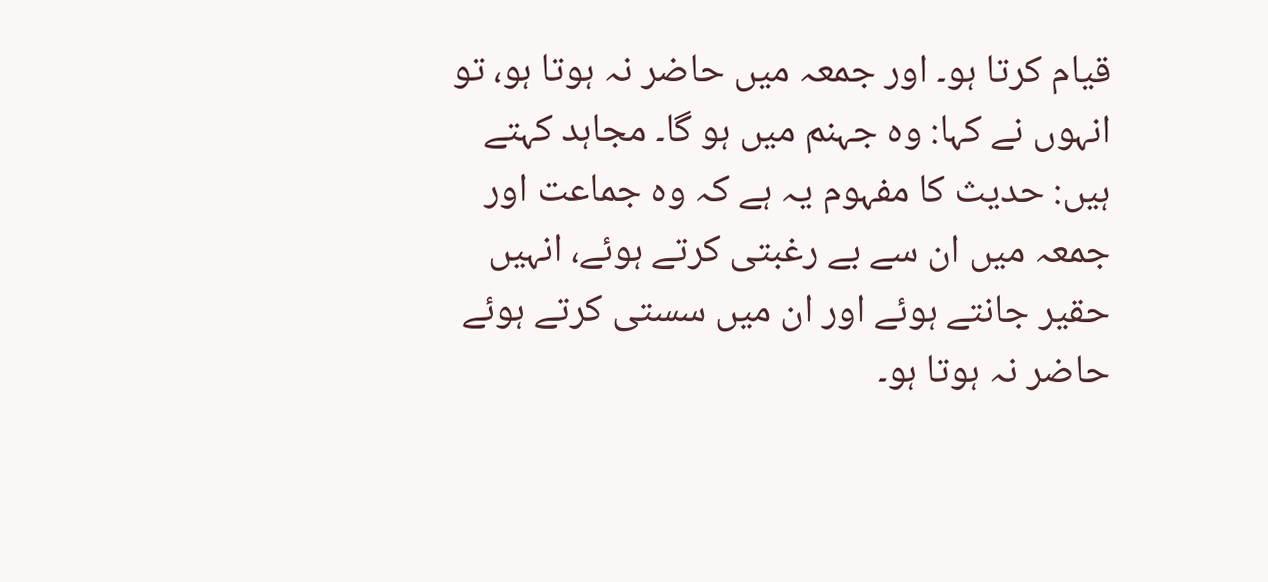قیام کرتا ہو۔ اور جمعہ میں حاضر نہ ہوتا ہو، تو انہوں نے کہا: وہ جہنم میں ہو گا۔ مجاہد کہتے ہیں: حدیث کا مفہوم یہ ہے کہ وہ جماعت اور جمعہ میں ان سے بے رغبتی کرتے ہوئے، انہیں حقیر جانتے ہوئے اور ان میں سستی کرتے ہوئے حاضر نہ ہوتا ہو۔